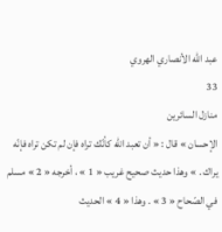عبد الله الأنصاري الهروي
33
منازل السائرين
الإحسان » قال : « أن تعبد الله كأنّك تراه فإن لم تكن تراه فإنّه يراك . » وهذا حديث صحيح غريب « 1 » ، أخرجه « 2 » مسلم في الصّحاح « 3 » . وهذا « 4 » الحديث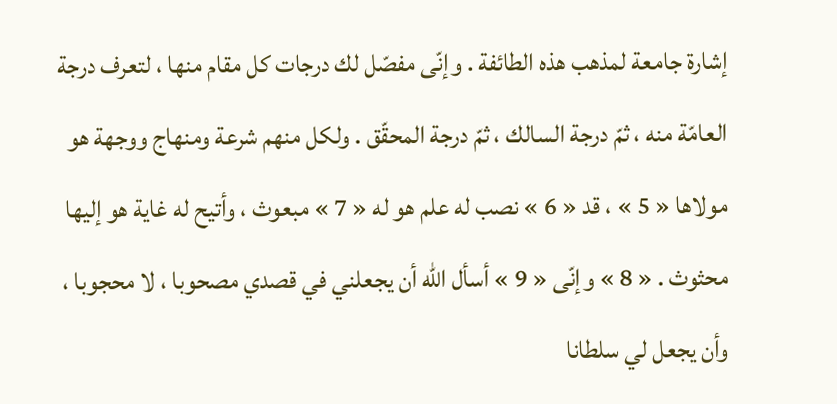إشارة جامعة لمذهب هذه الطائفة . وإنّى مفصّل لك درجات كل مقام منها ، لتعرف درجة العامّة منه ، ثمّ درجة السالك ، ثمّ درجة المحقّق . ولكل منهم شرعة ومنهاج ووجهة هو مولاها « 5 » ، قد « 6 » نصب له علم هو له « 7 » مبعوث ، وأتيح له غاية هو إليها محثوث . « 8 » وإنّى « 9 » أسأل الله أن يجعلني في قصدي مصحوبا ، لا محجوبا ، وأن يجعل لي سلطانا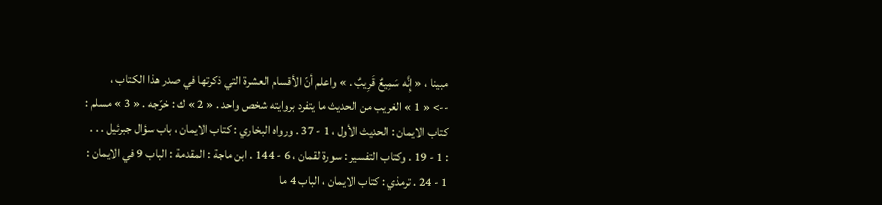مبينا ، « إِنَّه سَمِيعٌ قَرِيبٌ . » واعلم أنّ الأقسام العشرة التي ذكرتها في صدر هذا الكتاب ،
--> « 1 » الغريب من الحديث ما يتفرد بروايته شخص واحد . « 2 » ك : خرّجه . « 3 » مسلم : كتاب الايمان : الحديث الأول ، 1 - 37 . ورواه البخاري : كتاب الايمان ، باب سؤال جبرئيل . . . : 1 - 19 . وكتاب التفسير : سورة لقمان ، 6 - 144 . ابن ماجة : المقدمة : الباب 9 في الايمان : 1 - 24 . ترمذي : كتاب الايمان ، الباب 4 ما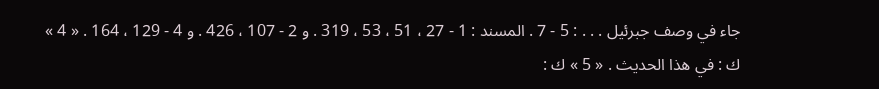جاء في وصف جبرئيل . . . : 5 - 7 . المسند : 1 - 27 ، 51 ، 53 ، 319 . و 2 - 107 ، 426 . و 4 - 129 ، 164 . « 4 » ك : في هذا الحديث . « 5 » ك :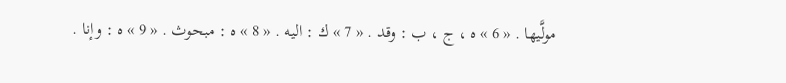مولَّيها . « 6 » ه ، ج ، ب : وقد . « 7 » ك : اليه . « 8 » ه : مبحوث . « 9 » ه : وإنا .